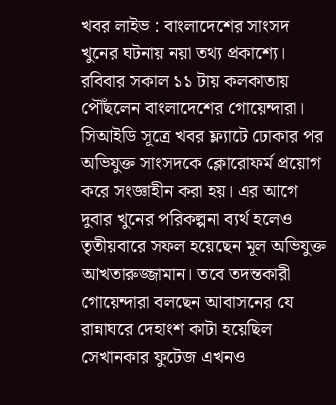খবর লাইভ : বাংলাদেশের সাংসদ খুনের ঘটনায় নয়া তথ্য প্রকাশ্যে। রবিবার সকাল ১১ টায় কলকাতায় পৌঁছলেন বাংলাদেশের গোয়েন্দারা। সিআইডি সূত্রে খবর ফ্ল্যাটে ঢোকার পর অভিযুক্ত সাংসদকে ক্লোরোফর্ম প্রয়োগ করে সংজ্ঞাহীন করা হয়। এর আগে দুবার খুনের পরিকল্পনা ব্যর্থ হলেও তৃতীয়বারে সফল হয়েছেন মূল অভিযুক্ত আখতারুজ্জামান। তবে তদন্তকারী গোয়েন্দারা বলছেন আবাসনের যে রান্নাঘরে দেহাংশ কাটা হয়েছিল সেখানকার ফুটেজ এখনও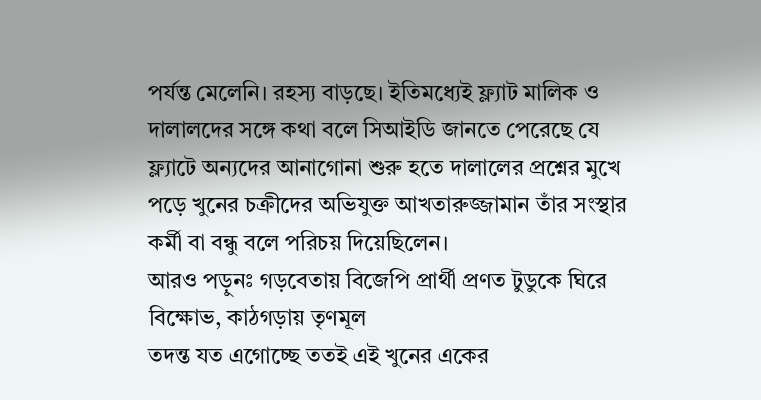পর্যন্ত মেলেনি। রহস্য বাড়ছে। ইতিমধ্যেই ফ্ল্যাট মালিক ও দালালদের সঙ্গে কথা বলে সিআইডি জানতে পেরেছে যে ফ্ল্যাটে অন্যদের আনাগোনা শুরু হতে দালালের প্রশ্নের মুখে পড়ে খুনের চক্রীদের অভিযুক্ত আখতারুজ্জামান তাঁর সংস্থার কর্মী বা বন্ধু বলে পরিচয় দিয়েছিলেন।
আরও পড়ুনঃ গড়বেতায় বিজেপি প্রার্থী প্রণত টুডুকে ঘিরে বিক্ষোভ, কাঠগড়ায় তৃণমূল
তদন্ত যত এগোচ্ছে ততই এই খুনের একের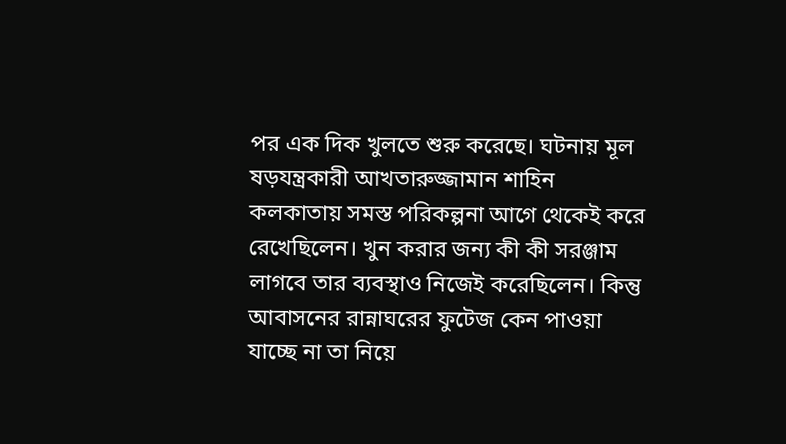পর এক দিক খুলতে শুরু করেছে। ঘটনায় মূল ষড়যন্ত্রকারী আখতারুজ্জামান শাহিন কলকাতায় সমস্ত পরিকল্পনা আগে থেকেই করে রেখেছিলেন। খুন করার জন্য কী কী সরঞ্জাম লাগবে তার ব্যবস্থাও নিজেই করেছিলেন। কিন্তু আবাসনের রান্নাঘরের ফুটেজ কেন পাওয়া যাচ্ছে না তা নিয়ে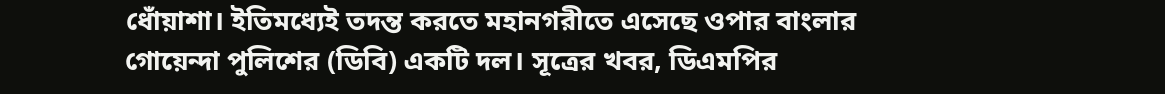ধোঁয়াশা। ইতিমধ্যেই তদন্ত করতে মহানগরীতে এসেছে ওপার বাংলার গোয়েন্দা পুলিশের (ডিবি) একটি দল। সূত্রের খবর, ডিএমপির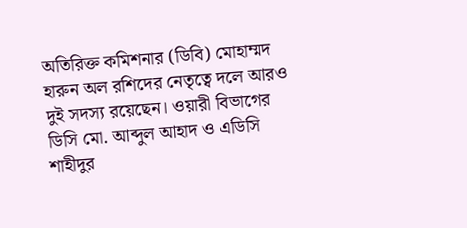অতিরিক্ত কমিশনার (ডিবি) মোহাম্মদ হারুন অল রশিদের নেতৃত্বে দলে আরও দুই সদস্য রয়েছেন। ওয়ারী বিভাগের ডিসি মো. আব্দুল আহাদ ও এডিসি শাহীদুর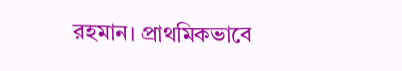রহমান। প্রাথমিকভাবে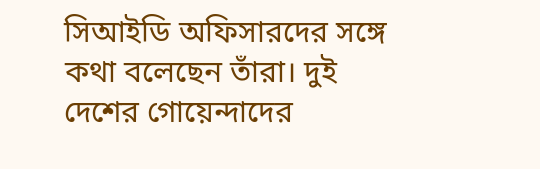সিআইডি অফিসারদের সঙ্গে কথা বলেছেন তাঁরা। দুই দেশের গোয়েন্দাদের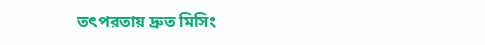তৎপরতায় দ্রুত মিসিং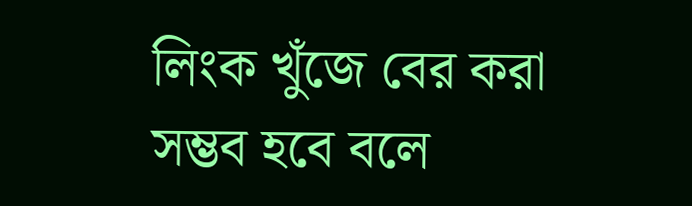লিংক খুঁজে বের করা সম্ভব হবে বলে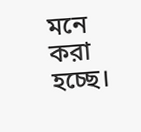মনে করা হচ্ছে।